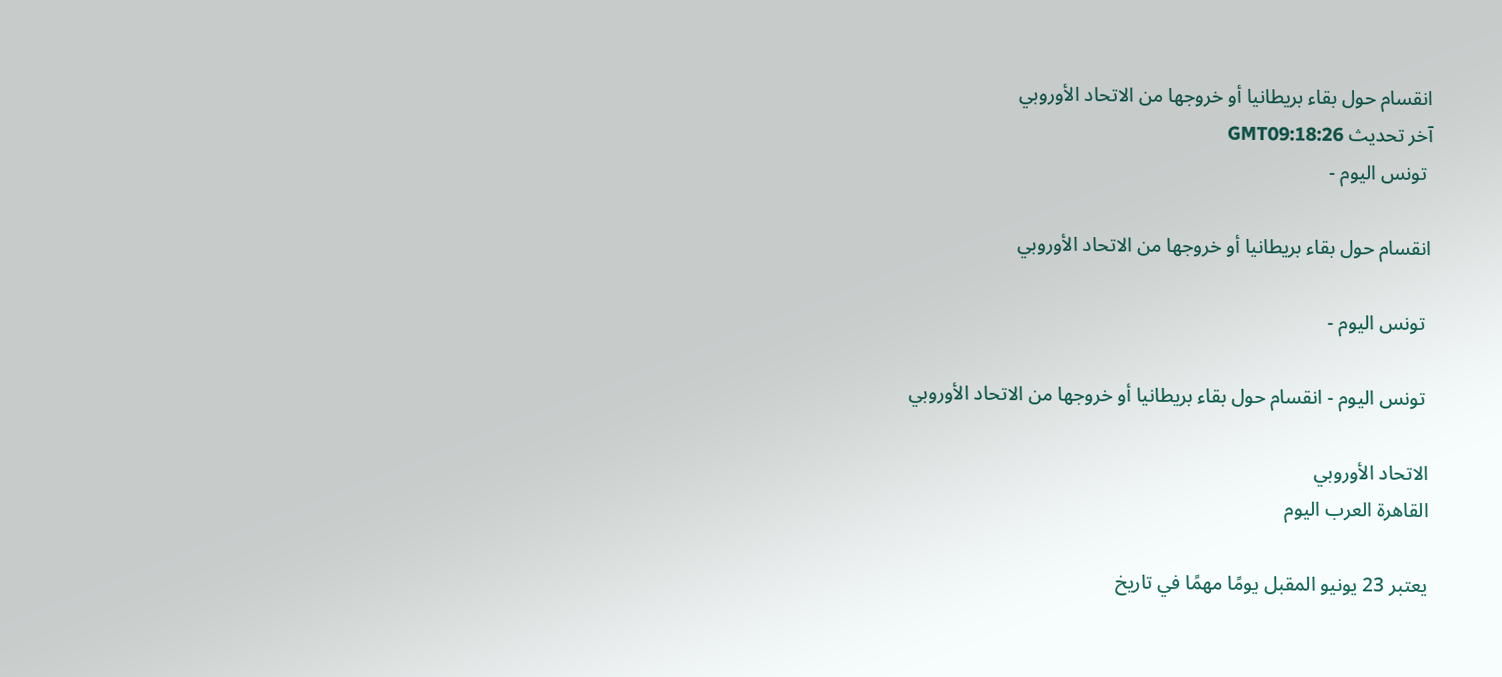انقسام حول بقاء بريطانيا أو خروجها من الاتحاد الأوروبي
آخر تحديث GMT09:18:26
 تونس اليوم -

انقسام حول بقاء بريطانيا أو خروجها من الاتحاد الأوروبي

 تونس اليوم -

 تونس اليوم - انقسام حول بقاء بريطانيا أو خروجها من الاتحاد الأوروبي

الاتحاد الأوروبي
القاهرة العرب اليوم

يعتبر 23 يونيو المقبل يومًا مهمًا في تاريخ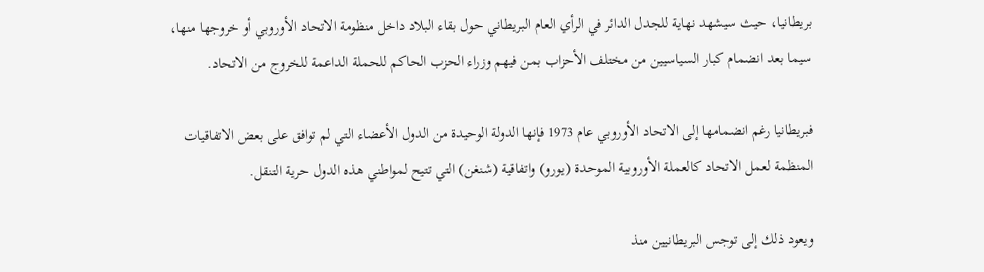بريطانيا، حيث سيشهد نهاية للجدل الدائر في الرأي العام البريطاني حول بقاء البلاد داخل منظومة الاتحاد الأوروبي أو خروجها منها، سيما بعد انضمام كبار السياسيين من مختلف الأحزاب بمن فيهم وزراء الحزب الحاكم للحملة الداعمة للخروج من الاتحاد.

فبريطانيا رغم انضمامها إلى الاتحاد الأوروبي عام 1973 فإنها الدولة الوحيدة من الدول الأعضاء التي لم توافق على بعض الاتفاقيات المنظمة لعمل الاتحاد كالعملة الأوروبية الموحدة (يورو) واتفاقية (شنغن) التي تتيح لمواطني هذه الدول حرية التنقل.

ويعود ذلك إلى توجس البريطانيين منذ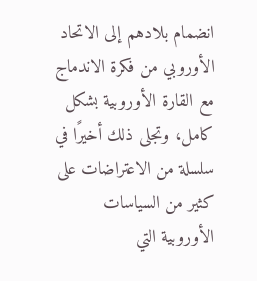انضمام بلادهم إلى الاتحاد الأوروبي من فكرة الاندماج مع القارة الأوروبية بشكل كامل، وتجلى ذلك أخيرًا في سلسلة من الاعتراضات على كثير من السياسات الأوروبية التي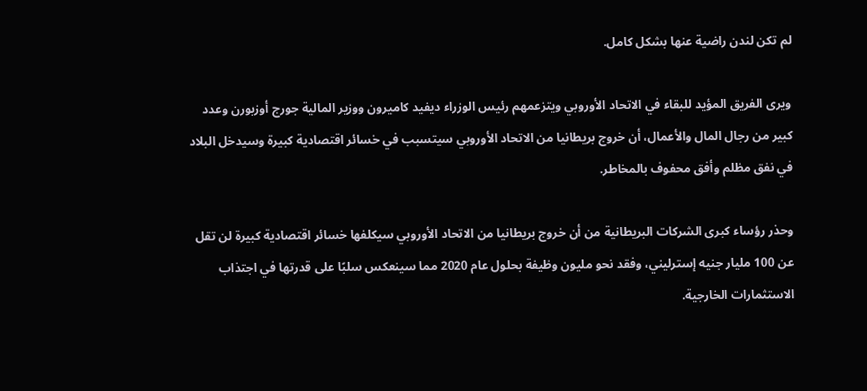لم تكن لندن راضية عنها بشكل كامل.

ويرى الفريق المؤيد للبقاء في الاتحاد الأوروبي ويتزعمهم رئيس الوزراء ديفيد كاميرون ووزير المالية جورج أوزبورن وعدد كبير من رجال المال والأعمال، أن خروج بريطانيا من الاتحاد الأوروبي سيتسبب في خسائر اقتصادية كبيرة وسيدخل البلاد في نفق مظلم وأفق محفوف بالمخاطر.

وحذر رؤساء كبرى الشركات البريطانية من أن خروج بريطانيا من الاتحاد الأوروبي سيكلفها خسائر اقتصادية كبيرة لن تقل عن 100 مليار جنيه إسترليني، وفقد نحو مليون وظيفة بحلول عام 2020 مما سينعكس سلبًا على قدرتها في اجتذاب الاستثمارات الخارجية.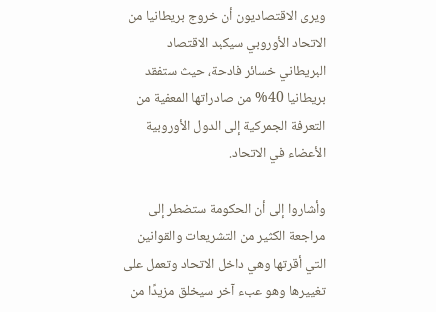ويرى الاقتصاديون أن خروج بريطانيا من الاتحاد الأوروبي سيكبد الاقتصاد البريطاني خسائر فادحة، حيث ستفقد بريطانيا 40% من صادراتها المعفية من التعرفة الجمركية إلى الدول الأوروبية الأعضاء في الاتحاد.

وأشاروا إلى أن الحكومة ستضطر إلى مراجعة الكثير من التشريعات والقوانين التي أقرتها وهي داخل الاتحاد وتعمل على تغييرها وهو عبء آخر سيخلق مزيدًا من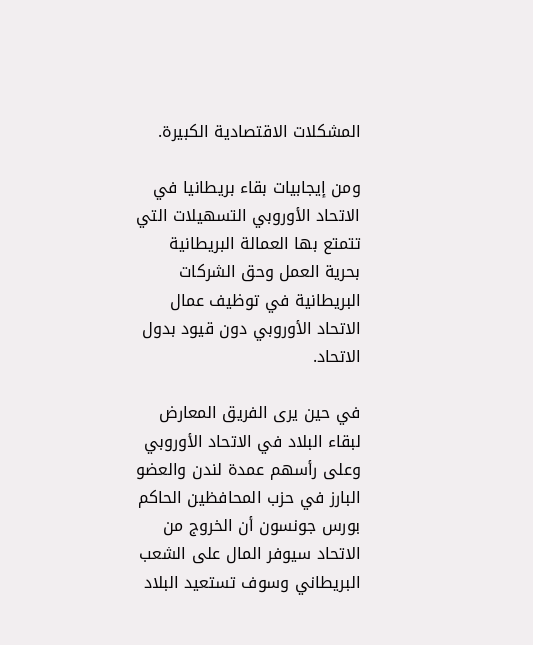المشكلات الاقتصادية الكبيرة.

ومن إيجابيات بقاء بريطانيا في الاتحاد الأوروبي التسهيلات التي تتمتع بها العمالة البريطانية بحرية العمل وحق الشركات البريطانية في توظيف عمال الاتحاد الأوروبي دون قيود بدول الاتحاد.

في حين يرى الفريق المعارض لبقاء البلاد في الاتحاد الأوروبي وعلى رأسهم عمدة لندن والعضو البارز في حزب المحافظين الحاكم بورس جونسون أن الخروج من الاتحاد سيوفر المال على الشعب البريطاني وسوف تستعيد البلاد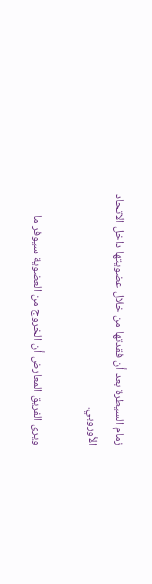زمام السيطرة بعد أن فقدتها من خلال عضويتها داخل الاتحاد الأوروبي.

ويرى الفريق المعارض أن الخروج من العضوية سيوفر ما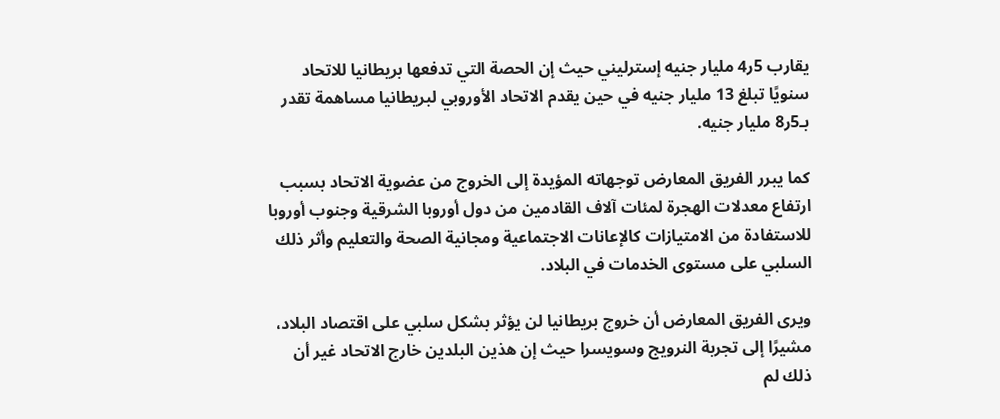يقارب 5ر4 مليار جنيه إسترليني حيث إن الحصة التي تدفعها بريطانيا للاتحاد سنويًا تبلغ 13 مليار جنيه في حين يقدم الاتحاد الأوروبي لبريطانيا مساهمة تقدر بـ5ر8 مليار جنيه.

كما يبرر الفريق المعارض توجهاته المؤيدة إلى الخروج من عضوية الاتحاد بسبب ارتفاع معدلات الهجرة لمئات آلاف القادمين من دول أوروبا الشرقية وجنوب أوروبا للاستفادة من الامتيازات كالإعانات الاجتماعية ومجانية الصحة والتعليم وأثر ذلك السلبي على مستوى الخدمات في البلاد.

ويرى الفريق المعارض أن خروج بريطانيا لن يؤثر بشكل سلبي على اقتصاد البلاد، مشيرًا إلى تجربة النرويج وسويسرا حيث إن هذين البلدين خارج الاتحاد غير أن ذلك لم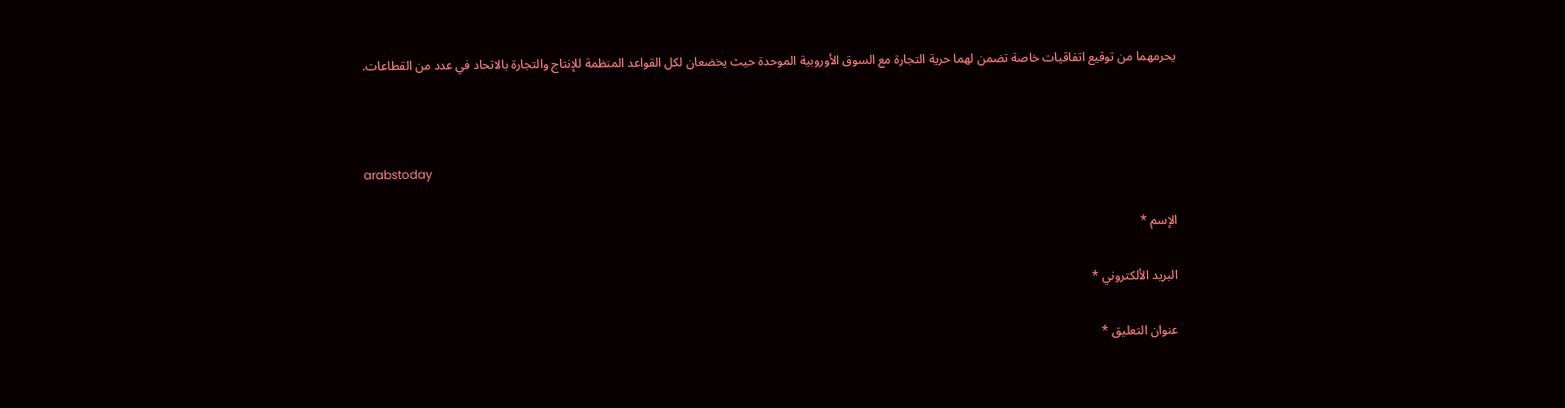يحرمهما من توقيع اتفاقيات خاصة تضمن لهما حرية التجارة مع السوق الأوروبية الموحدة حيث يخضعان لكل القواعد المنظمة للإنتاج والتجارة بالاتحاد في عدد من القطاعات.



arabstoday

الإسم *

البريد الألكتروني *

عنوان التعليق *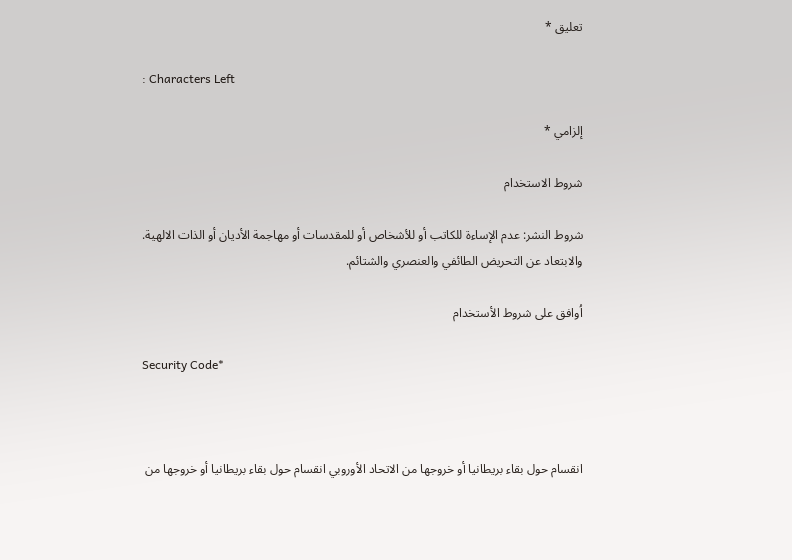تعليق *

: Characters Left

إلزامي *

شروط الاستخدام

شروط النشر: عدم الإساءة للكاتب أو للأشخاص أو للمقدسات أو مهاجمة الأديان أو الذات الالهية. والابتعاد عن التحريض الطائفي والعنصري والشتائم.

اُوافق على شروط الأستخدام

Security Code*



انقسام حول بقاء بريطانيا أو خروجها من الاتحاد الأوروبي انقسام حول بقاء بريطانيا أو خروجها من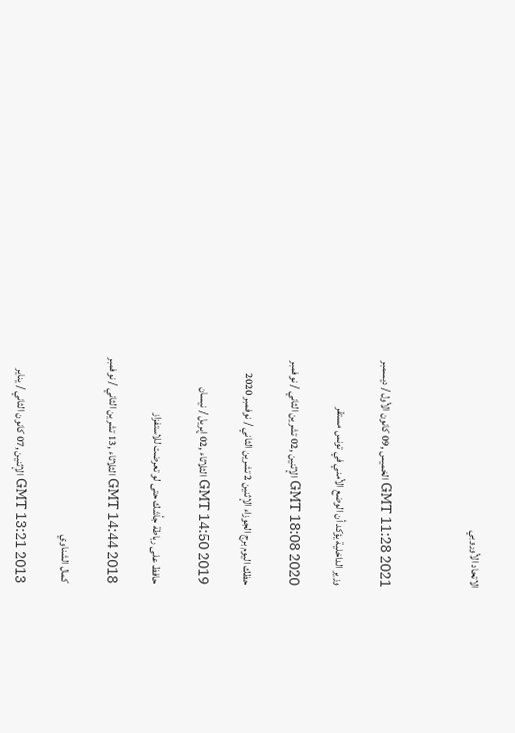الاتحاد الأوروبي



GMT 11:28 2021 الخميس ,09 كانون الأول / ديسمبر

وزير الداخلية يؤكد أن الوضع الأمني في تونس مستقر

GMT 18:08 2020 الإثنين ,02 تشرين الثاني / نوفمبر

حظك اليوم برج الجوزاء الإثنين 2 تشرين الثاني / نوفمبر 2020

GMT 14:50 2019 الثلاثاء ,02 إبريل / نيسان

حافظ على رباطة جأشك حتى لو تعرضت للاستفزاز

GMT 14:44 2018 الثلاثاء ,13 تشرين الثاني / نوفمبر

كمال الشناوي

GMT 13:21 2013 الإثنين ,07 كانون الثاني / يناير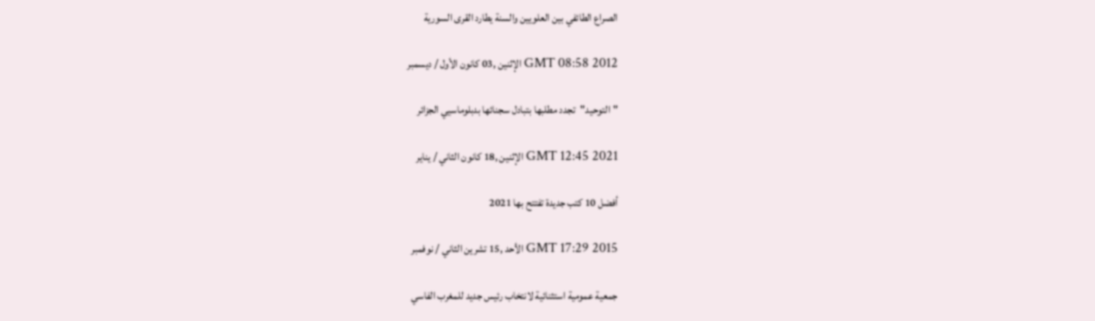الصراع الطائفي بين العلويين والسنة يطارد القرى السورية

GMT 08:58 2012 الإثنين ,03 كانون الأول / ديسمبر

"التوحيد"تجدد مطلبها بتبادل سجنائها بدبلوماسيي الجزائر

GMT 12:45 2021 الإثنين ,18 كانون الثاني / يناير

أفضل 10 كتب جديدة تفتتح بها 2021

GMT 17:29 2015 الأحد ,15 تشرين الثاني / نوفمبر

جمعية عمومية استثنائية لانتخاب رئيس جديد للمغرب الفاسي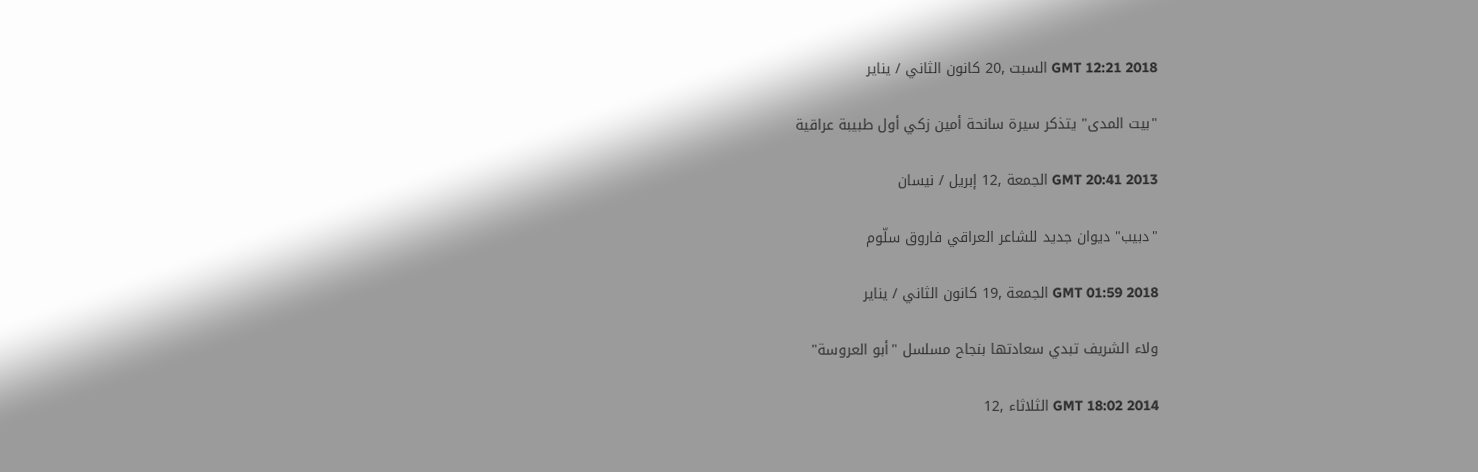GMT 12:21 2018 السبت ,20 كانون الثاني / يناير

"بيت المدى" يتذكر سيرة سانحة أمين زكي أول طبيبة عراقية

GMT 20:41 2013 الجمعة ,12 إبريل / نيسان

"دبيب" ديوان جديد للشاعر العراقي فاروق سلّوم

GMT 01:59 2018 الجمعة ,19 كانون الثاني / يناير

ولاء الشريف تبدي سعادتها بنجاح مسلسل "أبو العروسة"

GMT 18:02 2014 الثلاثاء ,12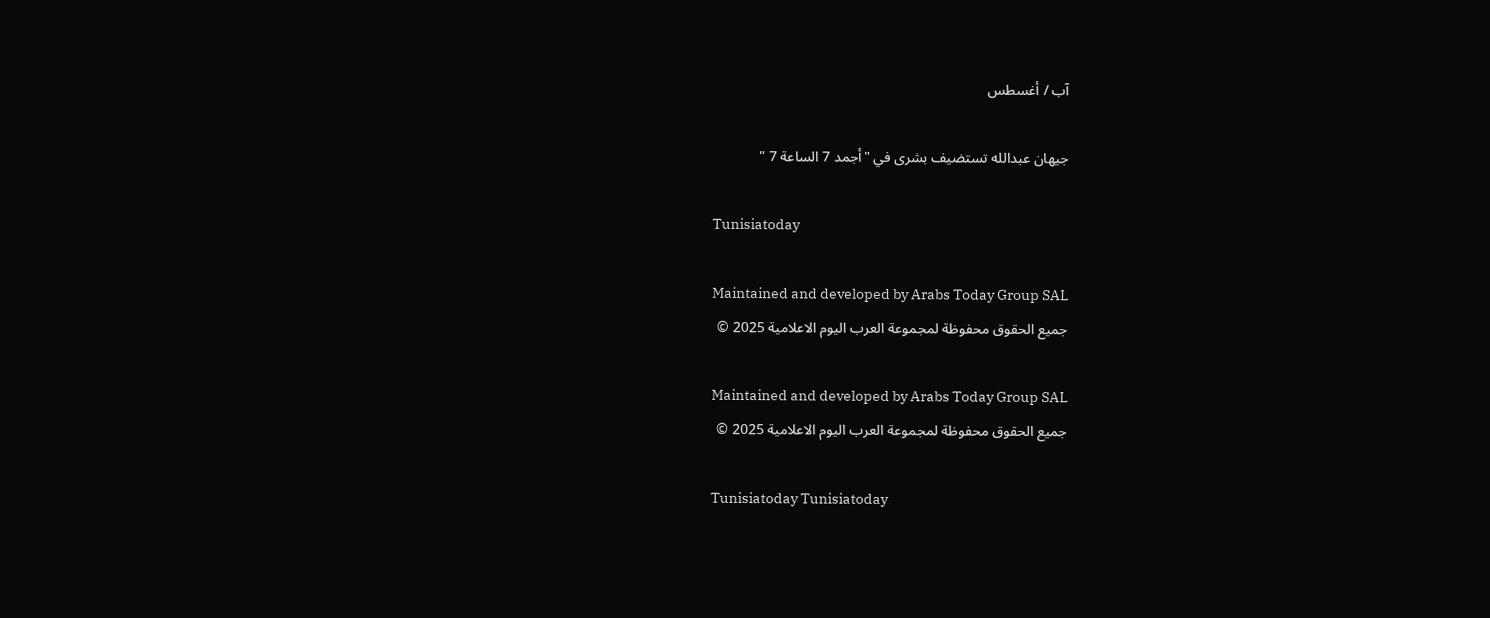آب / أغسطس

جيهان عبدالله تستضيف بشرى في "أجمد 7 الساعة 7 "

Tunisiatoday

Maintained and developed by Arabs Today Group SAL
جميع الحقوق محفوظة لمجموعة العرب اليوم الاعلامية 2025 ©

Maintained and developed by Arabs Today Group SAL
جميع الحقوق محفوظة لمجموعة العرب اليوم الاعلامية 2025 ©

Tunisiatoday Tunisiatoday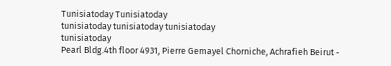Tunisiatoday Tunisiatoday
tunisiatoday tunisiatoday tunisiatoday
tunisiatoday
Pearl Bldg.4th floor 4931, Pierre Gemayel Chorniche, Achrafieh Beirut -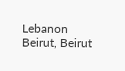Lebanon
Beirut, Beirut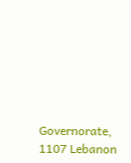Governorate, 1107 Lebanon